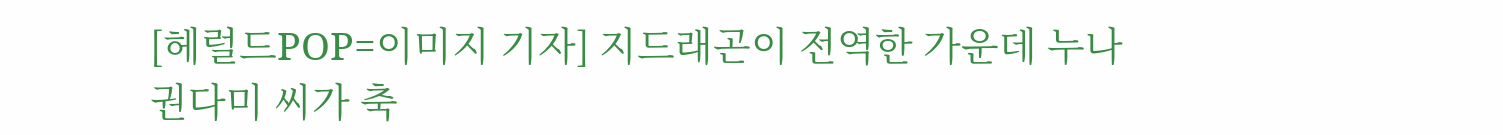[헤럴드POP=이미지 기자] 지드래곤이 전역한 가운데 누나 권다미 씨가 축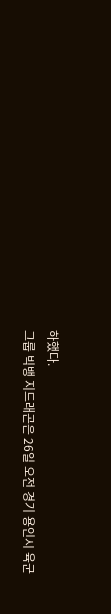하했다.
그룹 빅뱅 지드래곤은 26일 오전 경기 용인시 육군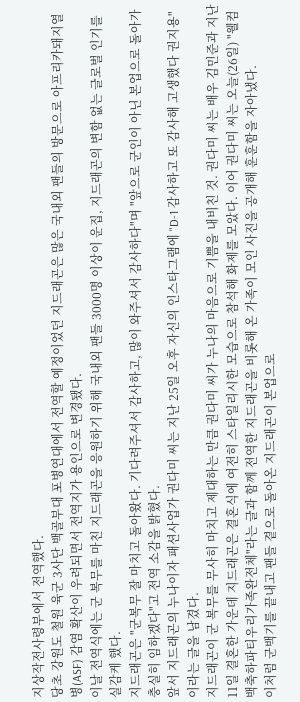지상작전사령부에서 전역했다.
당초 강원도 철원 육군 3사단 백골부대 포병연대에서 전역할 예정이었던 지드래곤은 많은 국내외 팬들의 방문으로 아프리카돼지열병(ASF) 감염 확산이 우려되면서 전역지가 용인으로 변경됐다.
이날 전역식에는 군 복무를 마친 지드래곤을 응원하기 위해 국내외 팬들 3000명 이상이 운집, 지드래곤의 변함 없는 글로벌 인기를 실감케 했다.
지드래곤은 "군복무 잘 마치고 돌아왔다. 기다려주셔서 감사하고, 많이 와주셔서 감사하다"며 "앞으로 군인이 아닌 본업으로 돌아가 충실히 임하겠다"고 전역 소감을 밝혔다.
앞서 지드래곤의 누나이자 패션사업가 권다미 씨는 지난 25일 오후 자신의 인스타그램에 "D-1 감사하고 또 감사해 고생했다 권지용"이라는 글을 남겼다.
지드래곤이 군 복무를 무사히 마치고 제대하는 만큼 권다미 씨가 누나의 마음으로 기쁨을 내비친 것. 권다미 씨는 배우 김민준과 지난 11일 결혼한 가운데 지드래곤은 결혼식에 여전히 스타일리시한 모습으로 참석해 화제를 모았다. 이어 권다미 씨는 오늘(26일) "웰컴백축하파티우리가족완전체"라는 글과 함께 전역한 지드래곤을 비롯해 온 가족이 모인 사진을 공개해 훈훈함을 자아냈다.
이처럼 군백기를 끝내고 팬들 곁으로 돌아온 지드래곤이 본업으로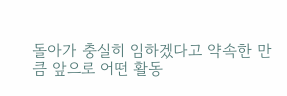돌아가 충실히 임하겠다고 약속한 만큼 앞으로 어떤 활동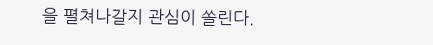을 펼쳐나갈지 관심이 쏠린다.